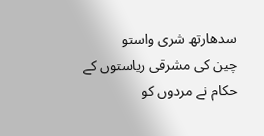سدھارتھ شری واستو
چین کی مشرقی ریاستوں کے حکام نے مردوں کو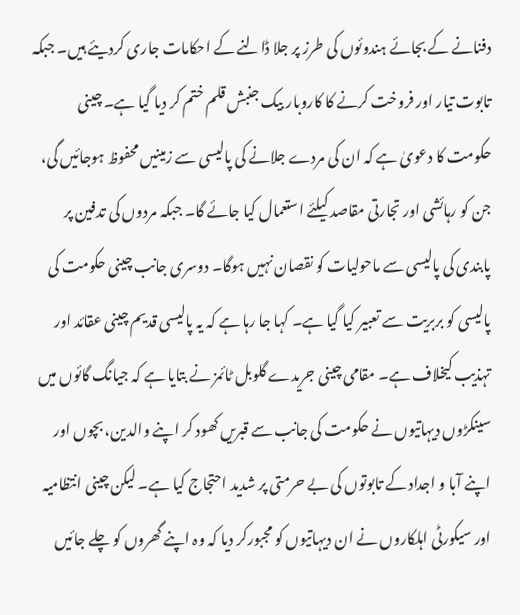دفنانے کے بجائے ہندوئوں کی طرز پر جلا ڈالنے کے احکامات جاری کردیئے ہیں۔ جبکہ تابوت تیار اور فروخت کرنے کا کاروبار بیک جنبش قلم ختم کر دیا گیا ہے۔ چینی حکومت کا دعویٰ ہے کہ ان کی مردے جلانے کی پالیسی سے زمینیں محفوظ ہوجائیں گی، جن کو رہائشی اور تجارتی مقاصد کیلئے استعمال کیا جائے گا۔ جبکہ مردوں کی تدفین پر پابندی کی پالیسی سے ماحولیات کو نقصان نہیں ہوگا۔ دوسری جانب چینی حکومت کی پالیسی کو بربریت سے تعبیر کیا گیا ہے۔ کہا جا رہا ہے کہ یہ پالیسی قدیم چینی عقائد اور تہذیب کیخلاف ہے۔ مقامی چینی جریدے گلوبل ٹائمز نے بتایا ہے کہ جیانگ گائوں میں سینکڑوں دیہاتیوں نے حکومت کی جانب سے قبریں کھود کر اپنے والدین، بچوں اور اپنے آبا و اجداد کے تابوتوں کی بے حرمتی پر شدید احتجاج کیا ہے۔ لیکن چینی انتظامیہ اور سیکورٹی اہلکاروں نے ان دیہاتیوں کو مجبورکر دیا کہ وہ اپنے گھروں کو چلے جائیں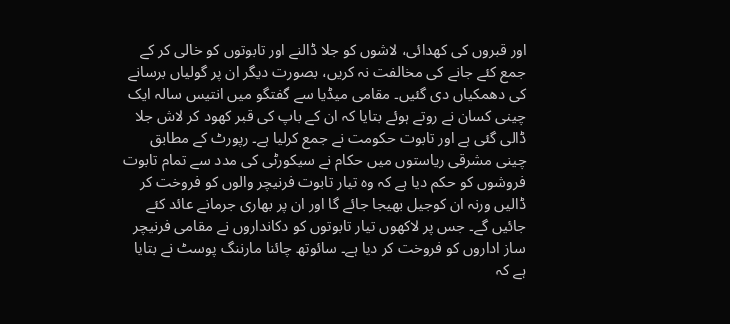اور قبروں کی کھدائی، لاشوں کو جلا ڈالنے اور تابوتوں کو خالی کر کے جمع کئے جانے کی مخالفت نہ کریں، بصورت دیگر ان پر گولیاں برسانے کی دھمکیاں دی گئیں۔ مقامی میڈیا سے گفتگو میں انتیس سالہ ایک چینی کسان نے روتے ہوئے بتایا کہ ان کے باپ کی قبر کھود کر لاش جلا ڈالی گئی ہے اور تابوت حکومت نے جمع کرلیا ہے۔ رپورٹ کے مطابق چینی مشرقی ریاستوں میں حکام نے سیکورٹی کی مدد سے تمام تابوت فروشوں کو حکم دیا ہے کہ وہ تیار تابوت فرنیچر والوں کو فروخت کر ڈالیں ورنہ ان کوجیل بھیجا جائے گا اور ان پر بھاری جرمانے عائد کئے جائیں گے۔ جس پر لاکھوں تیار تابوتوں کو دکانداروں نے مقامی فرنیچر ساز اداروں کو فروخت کر دیا ہے۔ سائوتھ چائنا مارننگ پوسٹ نے بتایا ہے کہ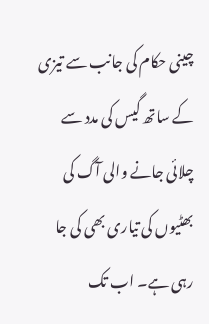چینی حکام کی جانب سے تیزی کے ساتھ گیس کی مدد سے چلائی جانے والی آگ کی بھٹیوں کی تیاری بھی کی جا رہی ہے۔ اب تک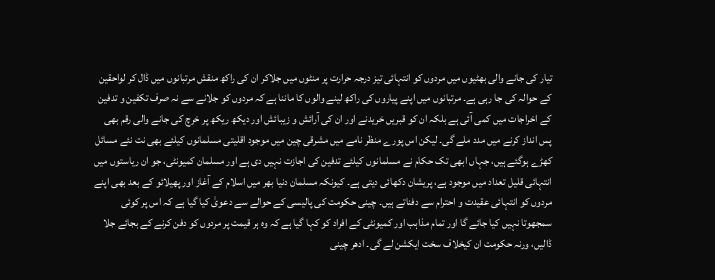تیار کی جانے والی بھٹیوں میں مردوں کو انتہائی تیز درجہ حرارت پر منٹوں میں جلاکر ان کی راکھ منقش مرتبانوں میں ڈال کر لواحقین کے حوالہ کی جا رہی ہے۔ مرتبانوں میں اپنے پیاروں کی راکھ لینے والوں کا ماننا ہے کہ مردوں کو جلانے سے نہ صرف تکفین و تدفین کے اخراجات میں کمی آئی ہے بلکہ ان کو قبریں خریدنے اور ان کی آرائش و زیبائش اور دیکھ ریکھ پر خرچ کی جانے والی رقم بھی پس انداز کرنے میں مدد ملے گی۔ لیکن اس پورے منظر نامے میں مشرقی چین میں موجود اقلیتی مسلمانوں کیلئے بھی نت نئے مسائل کھڑے ہوگئے ہیں، جہاں ابھی تک حکام نے مسلمانوں کیلئے تدفین کی اجازت نہیں دی ہے اور مسلمان کمیونٹی، جو ان ریاستوں میں انتہائی قلیل تعداد میں موجود ہے، پریشان دکھائی دیتی ہے۔ کیونکہ مسلمان دنیا بھر میں اسلام کے آغاز اور پھیلائو کے بعد بھی اپنے مردوں کو انتہائی عقیدت و احترام سے دفناتے ہیں۔ چینی حکومت کی پالیسی کے حوالے سے دعویٰ کیا گیا ہے کہ اس پر کوئی سمجھوتا نہیں کیا جائے گا اور تمام مذاہب اور کمیونٹی کے افراد کو کہا گیا ہے کہ وہ ہر قیمت پر مردوں کو دفن کرنے کے بجائے جلا ڈالیں، ورنہ حکومت ان کیخلاف سخت ایکشن لے گی۔ ادھر چینی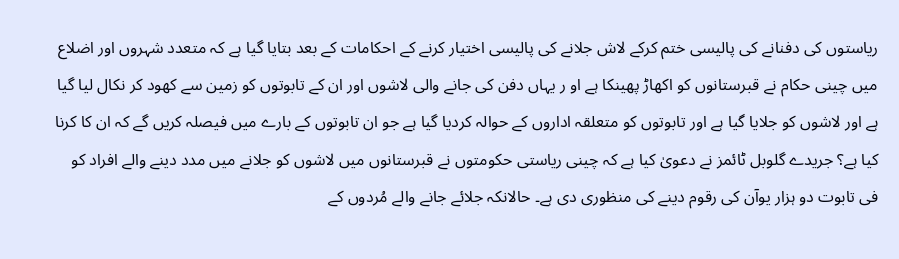ریاستوں کی دفنانے کی پالیسی ختم کرکے لاش جلانے کی پالیسی اختیار کرنے کے احکامات کے بعد بتایا گیا ہے کہ متعدد شہروں اور اضلاع میں چینی حکام نے قبرستانوں کو اکھاڑ پھینکا ہے او ر یہاں دفن کی جانے والی لاشوں اور ان کے تابوتوں کو زمین سے کھود کر نکال لیا گیا ہے اور لاشوں کو جلایا گیا ہے اور تابوتوں کو متعلقہ اداروں کے حوالہ کردیا گیا ہے جو ان تابوتوں کے بارے میں فیصلہ کریں گے کہ ان کا کرنا کیا ہے؟ جریدے گلوبل ٹائمز نے دعویٰ کیا ہے کہ چینی ریاستی حکومتوں نے قبرستانوں میں لاشوں کو جلانے میں مدد دینے والے افراد کو فی تابوت دو ہزار یوآن کی رقوم دینے کی منظوری دی ہے۔ حالانکہ جلائے جانے والے مُردوں کے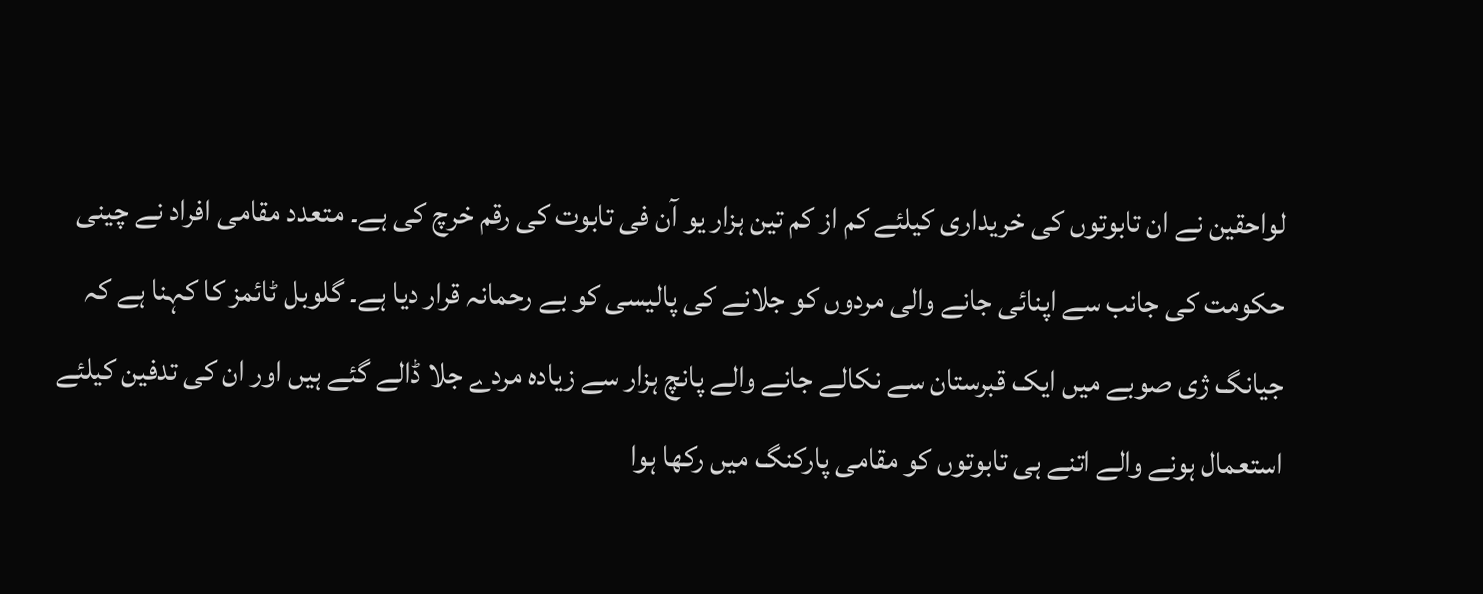لواحقین نے ان تابوتوں کی خریداری کیلئے کم از کم تین ہزار یو آن فی تابوت کی رقم خرچ کی ہے۔ متعدد مقامی افراد نے چینی حکومت کی جانب سے اپنائی جانے والی مردوں کو جلانے کی پالیسی کو بے رحمانہ قرار دیا ہے۔ گلوبل ٹائمز کا کہنا ہے کہ جیانگ ژی صوبے میں ایک قبرستان سے نکالے جانے والے پانچ ہزار سے زیادہ مردے جلا ڈالے گئے ہیں اور ان کی تدفین کیلئے استعمال ہونے والے اتنے ہی تابوتوں کو مقامی پارکنگ میں رکھا ہوا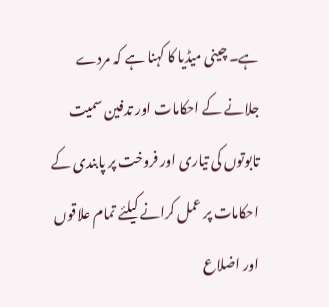ہے۔ چینی میڈیا کا کہنا ہے کہ مردے جلانے کے احکامات اور تدفین سمیت تابوتوں کی تیاری اور فروخت پر پابندی کے احکامات پر عمل کرانے کیلئے تمام علاقوں اور اضلاع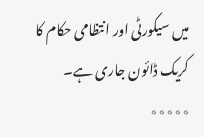میں سیکورٹی اور انتظامی حکام کا کریک ڈائون جاری ہے۔
٭٭٭٭٭